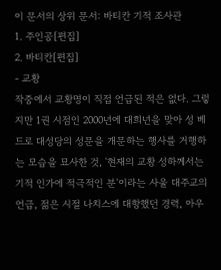이 문서의 상위 문서: 바티칸 기적 조사관
1. 주인공[편집]
2. 바티칸[편집]
- 교황
작중에서 교황명이 직접 언급된 적은 없다. 그렇지만 1권 시점인 2000년에 대희년을 맞아 성 베드로 대성당의 성문을 개문하는 행사를 거행하는 모습을 묘사한 것, '현재의 교황 성하께서는 기적 인가에 적극적인 분'이라는 사울 대주교의 언급, 젊은 시절 나치스에 대항했던 경력, 아우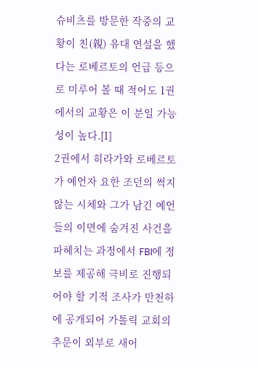슈비츠를 방문한 작중의 교황이 친(親) 유대 연설을 했다는 로베르토의 언급 등으로 미루어 볼 때 적어도 1권에서의 교황은 이 분일 가능성이 높다.[1]
2권에서 히라가와 로베르토가 예언자 요한 조던의 썩지 않는 시체와 그가 남긴 예언들의 이면에 숨겨진 사건을 파헤치는 과정에서 FBI에 정보를 제공해 극비로 진행되어야 할 기적 조사가 만천하에 공개되어 가톨릭 교회의 추문이 외부로 새어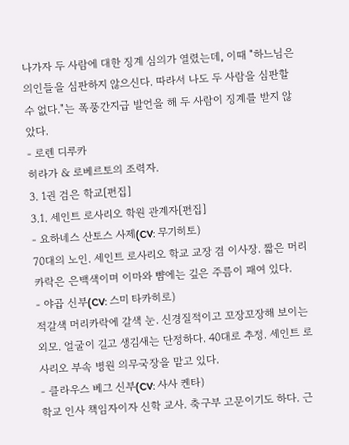나가자 두 사람에 대한 징계 심의가 열렸는데, 이때 "하느님은 의인들을 심판하지 않으신다. 따라서 나도 두 사람을 심판할 수 없다."는 폭풍간지급 발언을 해 두 사람이 징계를 받지 않았다.
- 로렌 디루카
히라가 & 로베르토의 조력자.
3. 1권 검은 학교[편집]
3.1. 세인트 로사리오 학원 관계자[편집]
- 요하네스 산토스 사제(CV: 무기히토)
70대의 노인. 세인트 로사리오 학교 교장 겸 이사장. 짧은 머리카락은 은백색이며 이마와 뺨에는 깊은 주름이 패여 있다.
- 야곱 신부(CV: 스미 타카히로)
적갈색 머리카락에 갈색 눈. 신경질적이고 꼬장꼬장해 보이는 외모. 얼굴이 길고 생김새는 단정하다. 40대로 추정. 세인트 로사리오 부속 병원 의무국장을 맡고 있다.
- 클라우스 베그 신부(CV: 사사 켄타)
학교 인사 책임자이자 신학 교사. 축구부 고문이기도 하다. 근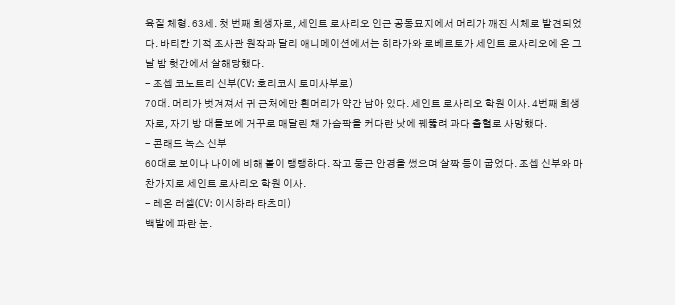육질 체형. 63세. 첫 번째 희생자로, 세인트 로사리오 인근 공동묘지에서 머리가 깨진 시체로 발견되었다. 바티칸 기적 조사관 원작과 달리 애니메이션에서는 히라가와 로베르토가 세인트 로사리오에 온 그날 밤 헛간에서 살해당했다.
- 조셉 코노트리 신부(CV: 호리코시 토미사부로)
70대. 머리가 벗겨져서 귀 근처에만 흰머리가 약간 남아 있다. 세인트 로사리오 학원 이사. 4번째 희생자로, 자기 방 대들보에 거꾸로 매달린 채 가슴팍을 커다란 낫에 꿰뚫려 과다 출혈로 사망했다.
- 콘래드 녹스 신부
60대로 보이나 나이에 비해 볼이 탱탱하다. 작고 둥근 안경을 썼으며 살짝 등이 굽었다. 조셉 신부와 마찬가지로 세인트 로사리오 학원 이사.
- 레온 러셀(CV: 이시하라 타츠미)
백발에 파란 눈.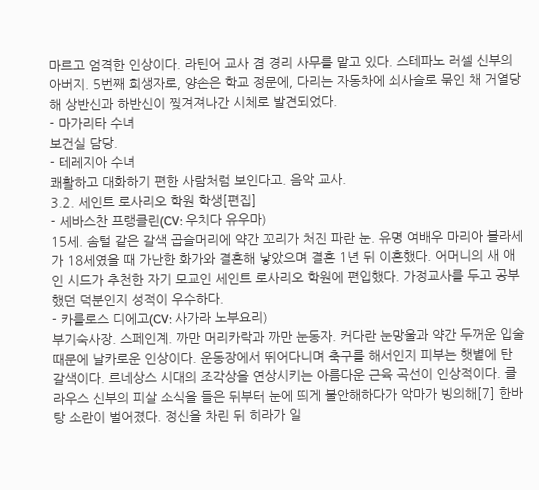마르고 엄격한 인상이다. 라틴어 교사 겸 경리 사무를 맡고 있다. 스테파노 러셀 신부의 아버지. 5번째 희생자로, 양손은 학교 정문에, 다리는 자동차에 쇠사슬로 묶인 채 거열당해 상반신과 하반신이 찢겨져나간 시체로 발견되었다.
- 마가리타 수녀
보건실 담당.
- 테레지아 수녀
쾌활하고 대화하기 편한 사람처럼 보인다고. 음악 교사.
3.2. 세인트 로사리오 학원 학생[편집]
- 세바스찬 프랭클린(CV: 우치다 유우마)
15세. 솜털 같은 갈색 곱슬머리에 약간 꼬리가 처진 파란 눈. 유명 여배우 마리아 블라세가 18세였을 때 가난한 화가와 결혼해 낳았으며 결혼 1년 뒤 이혼했다. 어머니의 새 애인 시드가 추천한 자기 모교인 세인트 로사리오 학원에 편입했다. 가정교사를 두고 공부했던 덕분인지 성적이 우수하다.
- 카를로스 디에고(CV: 사가라 노부요리)
부기숙사장. 스페인계. 까만 머리카락과 까만 눈동자. 커다란 눈망울과 약간 두꺼운 입술 때문에 날카로운 인상이다. 운동장에서 뛰어다니며 축구를 해서인지 피부는 햇볕에 탄 갈색이다. 르네상스 시대의 조각상을 연상시키는 아름다운 근육 곡선이 인상적이다. 클라우스 신부의 피살 소식을 들은 뒤부터 눈에 띄게 불안해하다가 악마가 빙의해[7] 한바탕 소란이 벌어졌다. 정신을 차린 뒤 히라가 일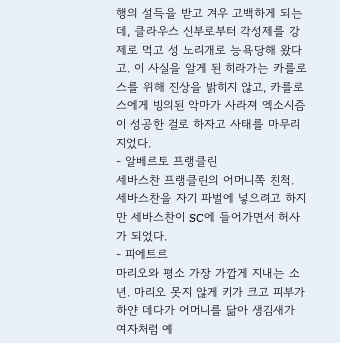행의 설득을 받고 겨우 고백하게 되는데, 클라우스 신부로부터 각성제를 강제로 먹고 성 노리개로 능욕당해 왔다고. 이 사실을 알게 된 히라가는 카를로스를 위해 진상을 밝히지 않고, 카를로스에게 빙의된 악마가 사라져 엑소시즘이 성공한 걸로 하자고 사태를 마무리지었다.
- 알베르토 프랭클린
세바스찬 프랭클린의 어머니쪽 친척. 세바스찬을 자기 파벌에 넣으려고 하지만 세바스찬이 SC에 들어가면서 허사가 되었다.
- 피에트르
마리오와 평소 가장 가깝게 지내는 소년. 마리오 못지 않게 키가 크고 피부가 하얀 데다가 어머니를 닮아 생김새가 여자처럼 예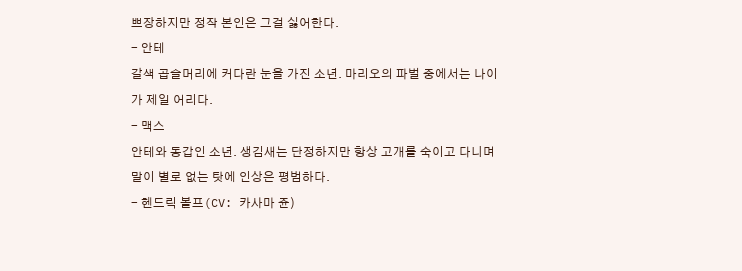쁘장하지만 정작 본인은 그걸 싫어한다.
- 안테
갈색 곱슬머리에 커다란 눈을 가진 소년. 마리오의 파벌 중에서는 나이가 제일 어리다.
- 맥스
안테와 동갑인 소년. 생김새는 단정하지만 항상 고개를 숙이고 다니며 말이 별로 없는 탓에 인상은 평범하다.
- 헨드릭 볼프(CV: 카사마 쥰)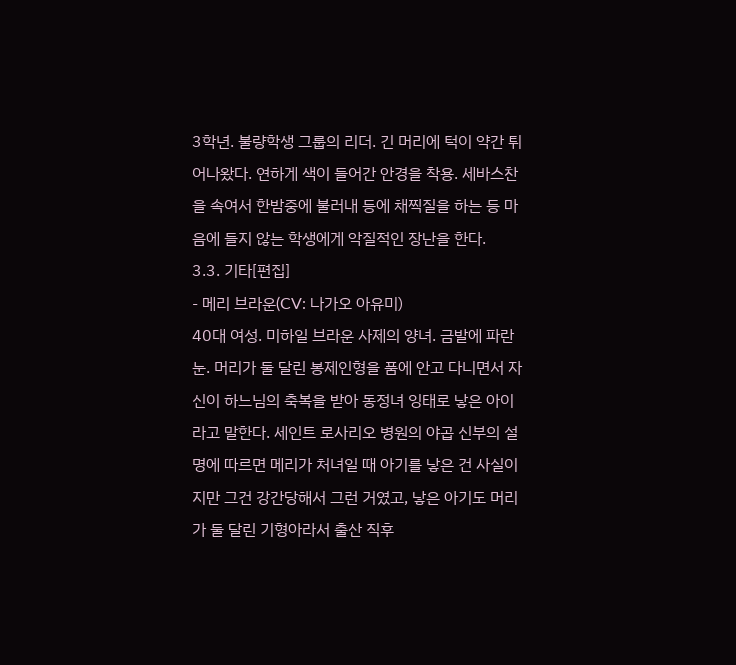3학년. 불량학생 그룹의 리더. 긴 머리에 턱이 약간 튀어나왔다. 연하게 색이 들어간 안경을 착용. 세바스찬을 속여서 한밤중에 불러내 등에 채찍질을 하는 등 마음에 들지 않는 학생에게 악질적인 장난을 한다.
3.3. 기타[편집]
- 메리 브라운(CV: 나가오 아유미)
40대 여성. 미하일 브라운 사제의 양녀. 금발에 파란 눈. 머리가 둘 달린 봉제인형을 품에 안고 다니면서 자신이 하느님의 축복을 받아 동정녀 잉태로 낳은 아이라고 말한다. 세인트 로사리오 병원의 야곱 신부의 설명에 따르면 메리가 처녀일 때 아기를 낳은 건 사실이지만 그건 강간당해서 그런 거였고, 낳은 아기도 머리가 둘 달린 기형아라서 출산 직후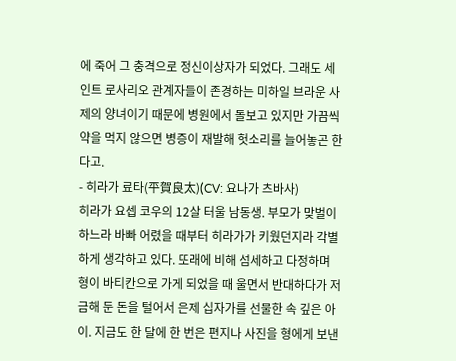에 죽어 그 충격으로 정신이상자가 되었다. 그래도 세인트 로사리오 관계자들이 존경하는 미하일 브라운 사제의 양녀이기 때문에 병원에서 돌보고 있지만 가끔씩 약을 먹지 않으면 병증이 재발해 헛소리를 늘어놓곤 한다고.
- 히라가 료타(平賀良太)(CV: 요나가 츠바사)
히라가 요셉 코우의 12살 터울 남동생. 부모가 맞벌이하느라 바빠 어렸을 때부터 히라가가 키웠던지라 각별하게 생각하고 있다. 또래에 비해 섬세하고 다정하며 형이 바티칸으로 가게 되었을 때 울면서 반대하다가 저금해 둔 돈을 털어서 은제 십자가를 선물한 속 깊은 아이. 지금도 한 달에 한 번은 편지나 사진을 형에게 보낸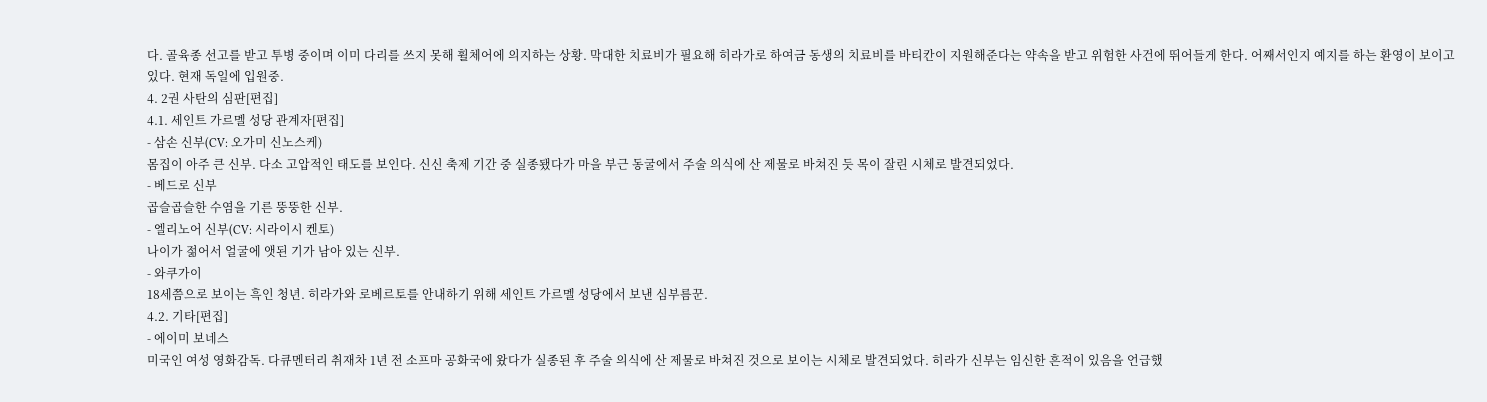다. 골육종 선고를 받고 투병 중이며 이미 다리를 쓰지 못해 휠체어에 의지하는 상황. 막대한 치료비가 필요해 히라가로 하여금 동생의 치료비를 바티칸이 지원해준다는 약속을 받고 위험한 사건에 뛰어들게 한다. 어째서인지 예지를 하는 환영이 보이고 있다. 현재 독일에 입원중.
4. 2권 사탄의 심판[편집]
4.1. 세인트 가르멜 성당 관계자[편집]
- 삼손 신부(CV: 오가미 신노스케)
몸집이 아주 큰 신부. 다소 고압적인 태도를 보인다. 신신 축제 기간 중 실종됐다가 마을 부근 동굴에서 주술 의식에 산 제물로 바쳐진 듯 목이 잘린 시체로 발견되었다.
- 베드로 신부
곱슬곱슬한 수염을 기른 뚱뚱한 신부.
- 엘리노어 신부(CV: 시라이시 켄토)
나이가 젊어서 얼굴에 앳된 기가 남아 있는 신부.
- 와쿠가이
18세쯤으로 보이는 흑인 청년. 히라가와 로베르토를 안내하기 위해 세인트 가르멜 성당에서 보낸 심부름꾼.
4.2. 기타[편집]
- 에이미 보네스
미국인 여성 영화감독. 다큐멘터리 취재차 1년 전 소프마 공화국에 왔다가 실종된 후 주술 의식에 산 제물로 바쳐진 것으로 보이는 시체로 발견되었다. 히라가 신부는 임신한 흔적이 있음을 언급했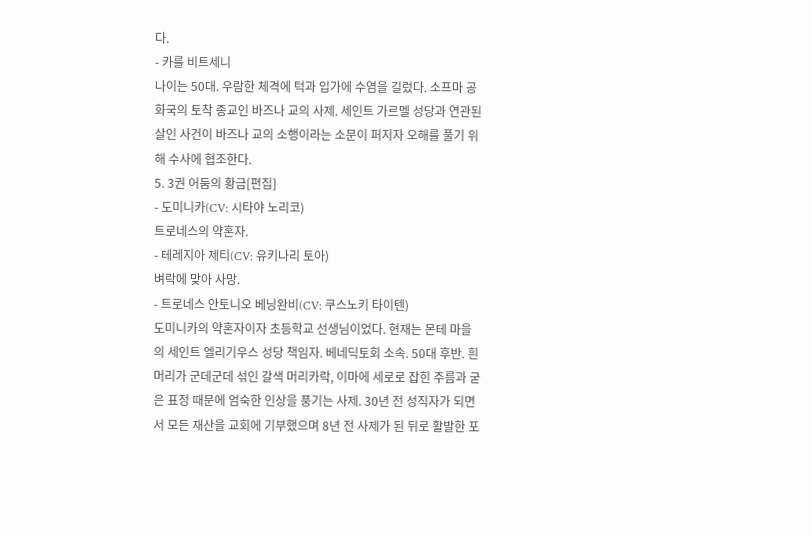다.
- 카를 비트세니
나이는 50대. 우람한 체격에 턱과 입가에 수염을 길렀다. 소프마 공화국의 토착 종교인 바즈나 교의 사제. 세인트 가르멜 성당과 연관된 살인 사건이 바즈나 교의 소행이라는 소문이 퍼지자 오해를 풀기 위해 수사에 협조한다.
5. 3권 어둠의 황금[편집]
- 도미니카(CV: 시타야 노리코)
트로네스의 약혼자.
- 테레지아 제티(CV: 유키나리 토아)
벼락에 맞아 사망.
- 트로네스 안토니오 베닝완비(CV: 쿠스노키 타이텐)
도미니카의 약혼자이자 초등학교 선생님이었다. 현재는 몬테 마을의 세인트 엘리기우스 성당 책임자. 베네딕토회 소속. 50대 후반. 흰머리가 군데군데 섞인 갈색 머리카락, 이마에 세로로 잡힌 주름과 굳은 표정 때문에 엄숙한 인상을 풍기는 사제. 30년 전 성직자가 되면서 모든 재산을 교회에 기부했으며 8년 전 사제가 된 뒤로 활발한 포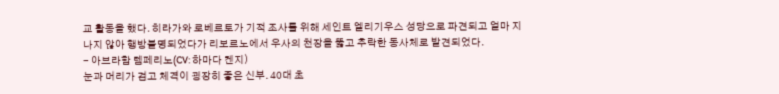교 활동을 했다. 히라가와 로베르토가 기적 조사를 위해 세인트 엘리기우스 성당으로 파견되고 얼마 지나지 않아 행방불명되었다가 리보르노에서 우사의 천장을 뚫고 추락한 동사체로 발견되었다.
- 아브라함 템페리노(CV: 하마다 켄지)
눈과 머리가 검고 체격이 굉장히 좋은 신부. 40대 초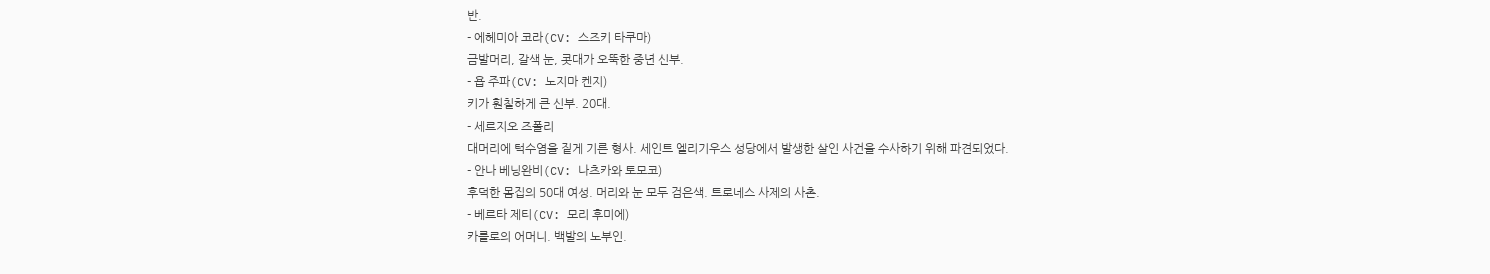반.
- 에헤미아 코라(CV: 스즈키 타쿠마)
금발머리, 갈색 눈, 콧대가 오뚝한 중년 신부.
- 욥 주파(CV: 노지마 켄지)
키가 훤칠하게 큰 신부. 20대.
- 세르지오 즈폴리
대머리에 턱수염을 짙게 기른 형사. 세인트 엘리기우스 성당에서 발생한 살인 사건을 수사하기 위해 파견되었다.
- 안나 베닝완비(CV: 나츠카와 토모코)
후덕한 몸집의 50대 여성. 머리와 눈 모두 검은색. 트로네스 사제의 사촌.
- 베르타 제티(CV: 모리 후미에)
카를로의 어머니. 백발의 노부인.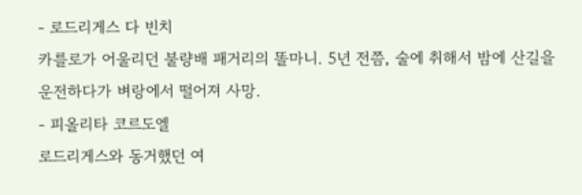- 로드리게스 다 빈치
카를로가 어울리던 불량배 패거리의 똘마니. 5년 전쯤, 술에 취해서 밤에 산길을 운전하다가 벼랑에서 떨어져 사망.
- 피올리타 코르도엘
로드리게스와 동거했던 여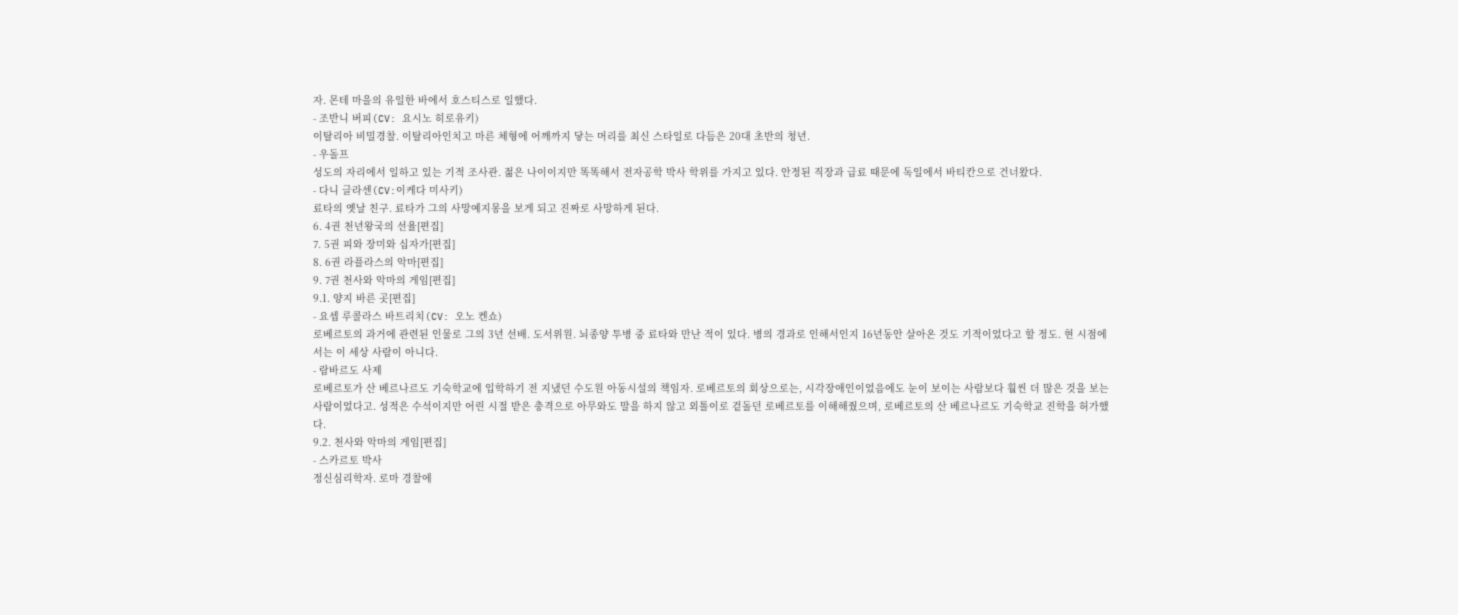자. 몬테 마을의 유일한 바에서 호스티스로 일했다.
- 조반니 버피(CV: 요시노 히로유키)
이탈리아 비밀경찰. 이탈리아인치고 마른 체형에 어깨까지 닿는 머리를 최신 스타일로 다듬은 20대 초반의 청년.
- 우돌프
성도의 자리에서 일하고 있는 기적 조사관. 젊은 나이이지만 똑똑해서 전자공학 박사 학위를 가지고 있다. 안정된 직장과 급료 때문에 독일에서 바티칸으로 건너왔다.
- 다니 글라센(CV:이케다 미사키)
료타의 옛날 친구. 료타가 그의 사망예지몽을 보게 되고 진짜로 사망하게 된다.
6. 4권 천년왕국의 선율[편집]
7. 5권 피와 장미와 십자가[편집]
8. 6권 라플라스의 악마[편집]
9. 7권 천사와 악마의 게임[편집]
9.1. 양지 바른 곳[편집]
- 요셉 루콜라스 바트리치(CV: 오노 켄쇼)
로베르토의 과거에 관련된 인물로 그의 3년 선배. 도서위원. 뇌종양 투병 중 료타와 만난 적이 있다. 병의 경과로 인해서인지 16년동안 살아온 것도 기적이었다고 할 정도. 현 시점에서는 이 세상 사람이 아니다.
- 람바르도 사제
로베르토가 산 베르나르도 기숙학교에 입학하기 전 지냈던 수도원 아동시설의 책임자. 로베르토의 회상으로는, 시각장애인이었음에도 눈이 보이는 사람보다 훨씬 더 많은 것을 보는 사람이었다고. 성적은 수석이지만 어린 시절 받은 충격으로 아무와도 말을 하지 않고 외톨이로 겉돌던 로베르토를 이해해줬으며, 로베르토의 산 베르나르도 기숙학교 진학을 허가했다.
9.2. 천사와 악마의 게임[편집]
- 스카르토 박사
정신심리학자. 로마 경찰에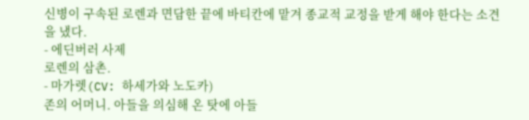신병이 구속된 로렌과 면담한 끝에 바티칸에 맡겨 종교적 교정을 받게 해야 한다는 소견을 냈다.
- 에딘버러 사제
로렌의 삼촌.
- 마가렛(CV: 하세가와 노도카)
존의 어머니. 아들을 의심해 온 탓에 아들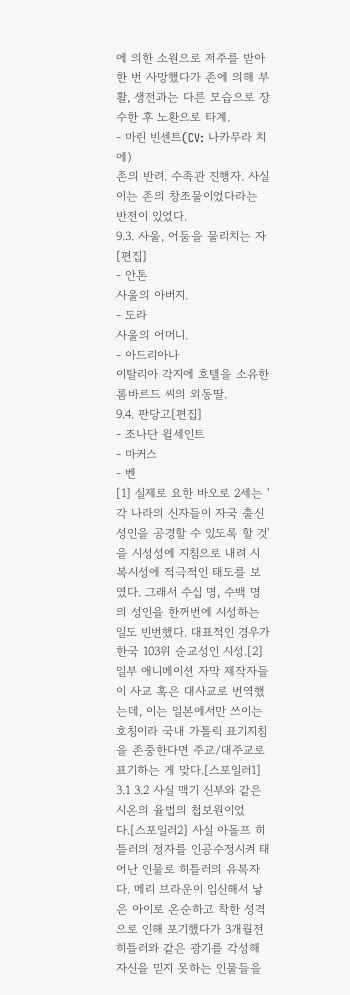에 의한 소원으로 저주를 받아 한 번 사망했다가 존에 의해 부활, 생전과는 다른 모습으로 장수한 후 노환으로 타계.
- 마린 빈센트(CV: 나카무라 치에)
존의 반려. 수족관 진행자. 사실 이는 존의 창조물이었다라는 반전이 있었다.
9.3. 사울, 어둠을 물리치는 자[편집]
- 안톤
사울의 아버지.
- 도라
사울의 어머니.
- 아드리아나
이탈리아 각지에 호텔을 소유한 롬바르드 씨의 외동딸.
9.4. 판당고[편집]
- 조나단 윌세인트
- 마커스
- 벤
[1] 실제로 요한 바오로 2세는 '각 나라의 신자들이 자국 출신 성인을 공경할 수 있도록 할 것'을 시성성에 지침으로 내려 시복시성에 적극적인 태도를 보였다. 그래서 수십 명, 수백 명의 성인을 한꺼번에 시성하는 일도 빈번했다. 대표적인 경우가 한국 103위 순교성인 시성.[2] 일부 애니메이션 자막 제작자들이 사교 혹은 대사교로 번역했는데, 이는 일본에서만 쓰이는 호칭이라 국내 가톨릭 표기지침을 존중한다면 주교/대주교로 표기하는 게 맞다.[스포일러1] 3.1 3.2 사실 맥기 신부와 같은 시온의 율법의 첩보원이었다.[스포일러2] 사실 아돌프 히틀러의 정자를 인공수정시켜 태어난 인물로 히틀러의 유복자다. 메리 브라운이 임신해서 낳은 아이로 온순하고 착한 성격으로 인해 포기했다가 3개월전 히틀러와 같은 광기를 각성해 자신을 믿지 못하는 인물들을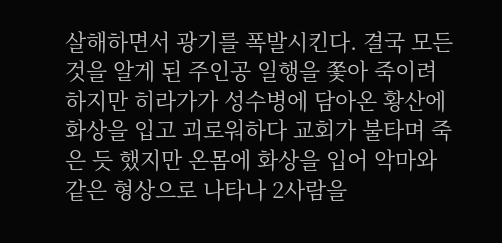살해하면서 광기를 폭발시킨다. 결국 모든 것을 알게 된 주인공 일행을 쫓아 죽이려 하지만 히라가가 성수병에 담아온 황산에 화상을 입고 괴로워하다 교회가 불타며 죽은 듯 했지만 온몸에 화상을 입어 악마와 같은 형상으로 나타나 2사람을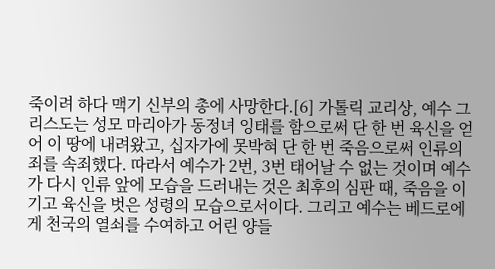죽이려 하다 맥기 신부의 총에 사망한다.[6] 가톨릭 교리상, 예수 그리스도는 성모 마리아가 동정녀 잉태를 함으로써 단 한 번 육신을 얻어 이 땅에 내려왔고, 십자가에 못박혀 단 한 번 죽음으로써 인류의 죄를 속죄했다. 따라서 예수가 2번, 3번 태어날 수 없는 것이며 예수가 다시 인류 앞에 모습을 드러내는 것은 최후의 심판 때, 죽음을 이기고 육신을 벗은 성령의 모습으로서이다. 그리고 예수는 베드로에게 천국의 열쇠를 수여하고 어린 양들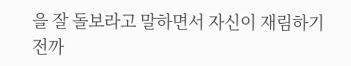을 잘 돌보라고 말하면서 자신이 재림하기 전까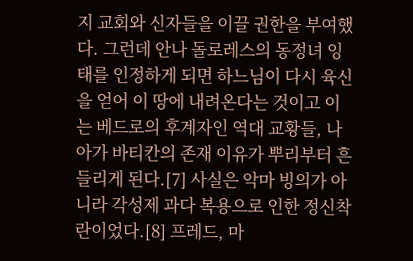지 교회와 신자들을 이끌 권한을 부여했다. 그런데 안나 돌로레스의 동정녀 잉태를 인정하게 되면 하느님이 다시 육신을 얻어 이 땅에 내려온다는 것이고 이는 베드로의 후계자인 역대 교황들, 나아가 바티칸의 존재 이유가 뿌리부터 흔들리게 된다.[7] 사실은 악마 빙의가 아니라 각성제 과다 복용으로 인한 정신착란이었다.[8] 프레드, 마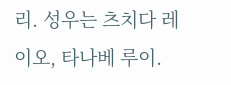리. 성우는 츠치다 레이오, 타나베 루이.